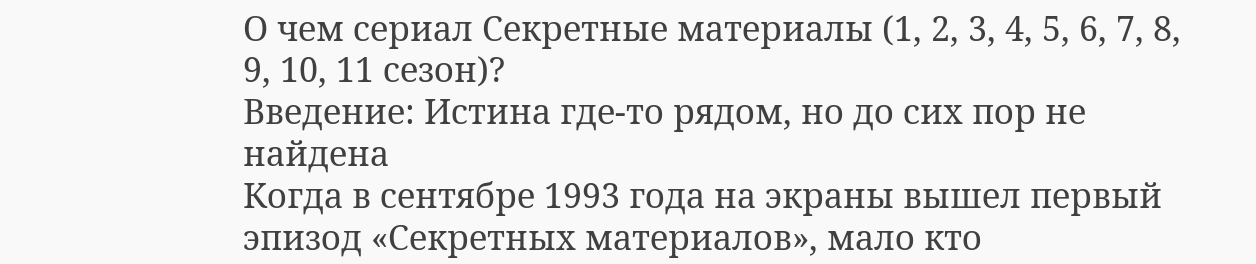О чем сериал Секретные материалы (1, 2, 3, 4, 5, 6, 7, 8, 9, 10, 11 сезон)?
Введение: Истина где-то рядом, но до сих пор не найдена
Когда в сентябре 1993 года на экраны вышел первый эпизод «Секретных материалов», мало кто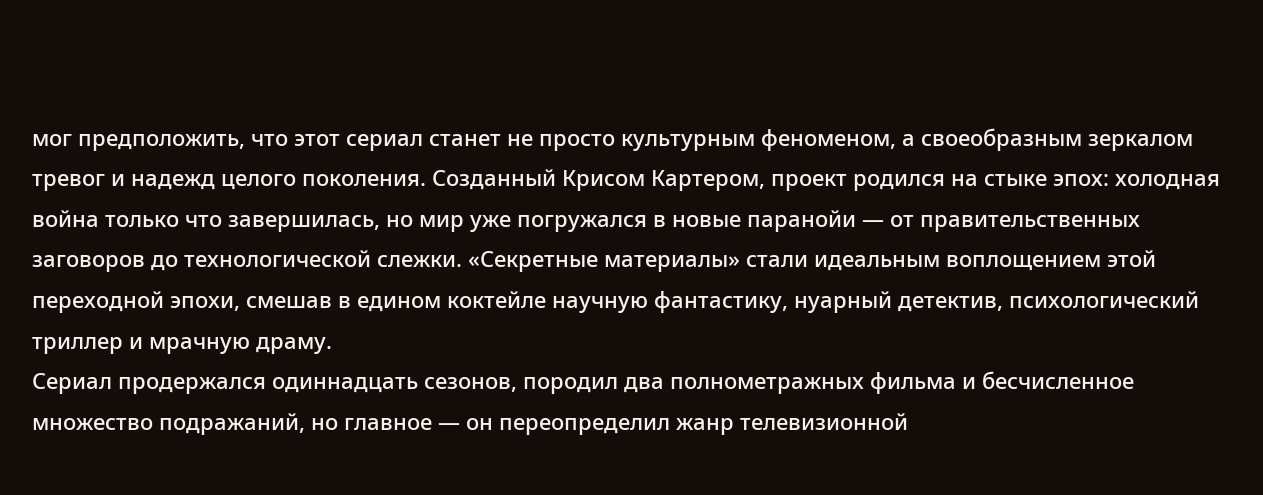мог предположить, что этот сериал станет не просто культурным феноменом, а своеобразным зеркалом тревог и надежд целого поколения. Созданный Крисом Картером, проект родился на стыке эпох: холодная война только что завершилась, но мир уже погружался в новые паранойи — от правительственных заговоров до технологической слежки. «Секретные материалы» стали идеальным воплощением этой переходной эпохи, смешав в едином коктейле научную фантастику, нуарный детектив, психологический триллер и мрачную драму.
Сериал продержался одиннадцать сезонов, породил два полнометражных фильма и бесчисленное множество подражаний, но главное — он переопределил жанр телевизионной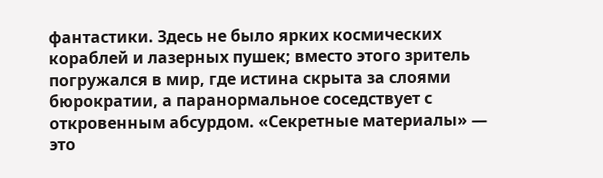фантастики. Здесь не было ярких космических кораблей и лазерных пушек; вместо этого зритель погружался в мир, где истина скрыта за слоями бюрократии, а паранормальное соседствует с откровенным абсурдом. «Секретные материалы» — это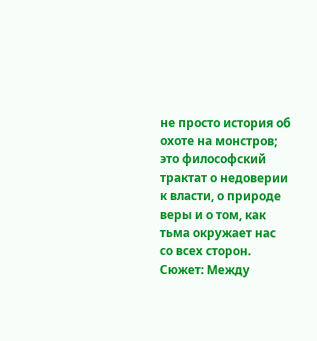не просто история об охоте на монстров; это философский трактат о недоверии к власти, о природе веры и о том, как тьма окружает нас со всех сторон.
Сюжет: Между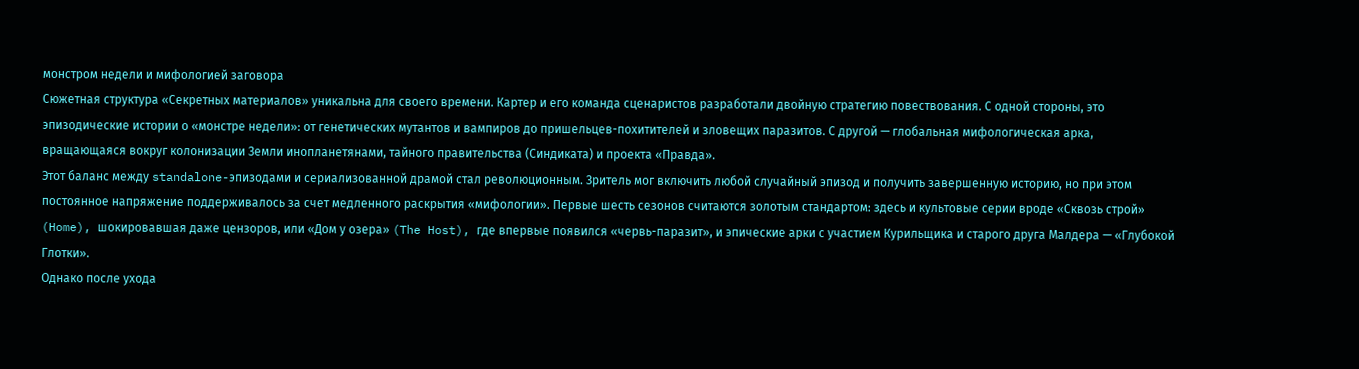монстром недели и мифологией заговора
Сюжетная структура «Секретных материалов» уникальна для своего времени. Картер и его команда сценаристов разработали двойную стратегию повествования. С одной стороны, это эпизодические истории о «монстре недели»: от генетических мутантов и вампиров до пришельцев-похитителей и зловещих паразитов. С другой — глобальная мифологическая арка, вращающаяся вокруг колонизации Земли инопланетянами, тайного правительства (Синдиката) и проекта «Правда».
Этот баланс между standalone-эпизодами и сериализованной драмой стал революционным. Зритель мог включить любой случайный эпизод и получить завершенную историю, но при этом постоянное напряжение поддерживалось за счет медленного раскрытия «мифологии». Первые шесть сезонов считаются золотым стандартом: здесь и культовые серии вроде «Сквозь строй» (Home), шокировавшая даже цензоров, или «Дом у озера» (The Host), где впервые появился «червь-паразит», и эпические арки с участием Курильщика и старого друга Малдера — «Глубокой Глотки».
Однако после ухода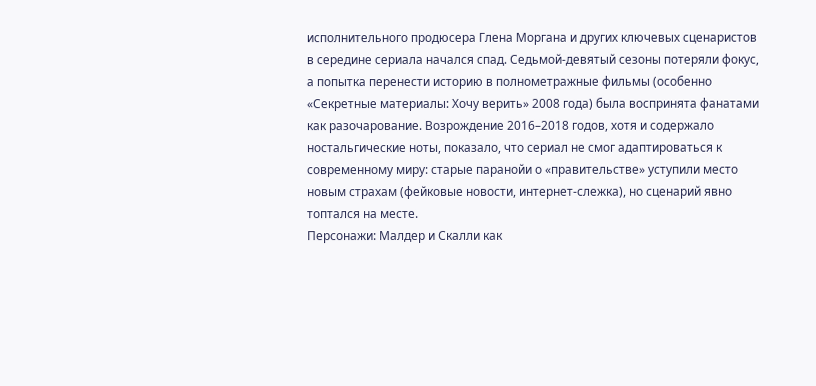исполнительного продюсера Глена Моргана и других ключевых сценаристов в середине сериала начался спад. Седьмой-девятый сезоны потеряли фокус, а попытка перенести историю в полнометражные фильмы (особенно «Секретные материалы: Хочу верить» 2008 года) была воспринята фанатами как разочарование. Возрождение 2016–2018 годов, хотя и содержало ностальгические ноты, показало, что сериал не смог адаптироваться к современному миру: старые паранойи о «правительстве» уступили место новым страхам (фейковые новости, интернет-слежка), но сценарий явно топтался на месте.
Персонажи: Малдер и Скалли как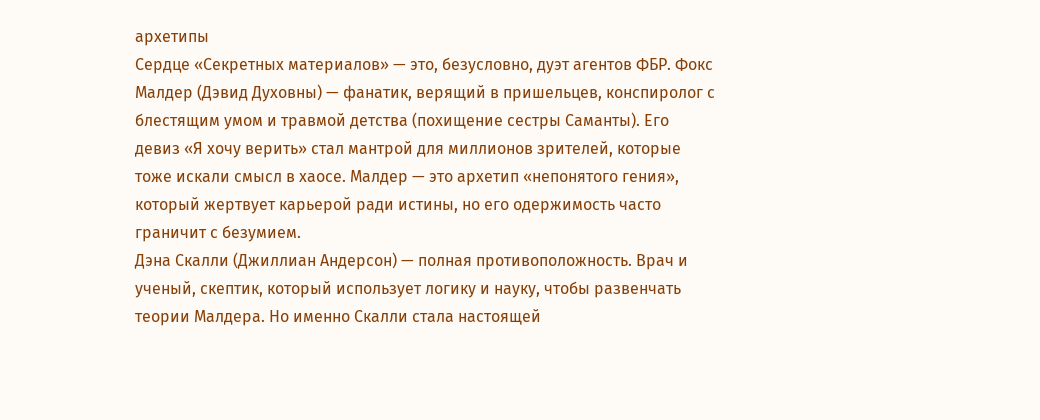архетипы
Сердце «Секретных материалов» — это, безусловно, дуэт агентов ФБР. Фокс Малдер (Дэвид Духовны) — фанатик, верящий в пришельцев, конспиролог с блестящим умом и травмой детства (похищение сестры Саманты). Его девиз «Я хочу верить» стал мантрой для миллионов зрителей, которые тоже искали смысл в хаосе. Малдер — это архетип «непонятого гения», который жертвует карьерой ради истины, но его одержимость часто граничит с безумием.
Дэна Скалли (Джиллиан Андерсон) — полная противоположность. Врач и ученый, скептик, который использует логику и науку, чтобы развенчать теории Малдера. Но именно Скалли стала настоящей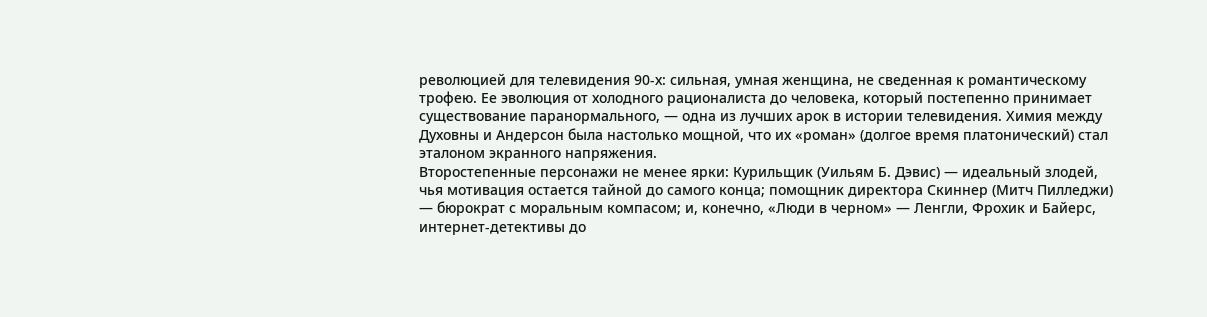революцией для телевидения 90-х: сильная, умная женщина, не сведенная к романтическому трофею. Ее эволюция от холодного рационалиста до человека, который постепенно принимает существование паранормального, — одна из лучших арок в истории телевидения. Химия между Духовны и Андерсон была настолько мощной, что их «роман» (долгое время платонический) стал эталоном экранного напряжения.
Второстепенные персонажи не менее ярки: Курильщик (Уильям Б. Дэвис) — идеальный злодей, чья мотивация остается тайной до самого конца; помощник директора Скиннер (Митч Пилледжи) — бюрократ с моральным компасом; и, конечно, «Люди в черном» — Ленгли, Фрохик и Байерс, интернет-детективы до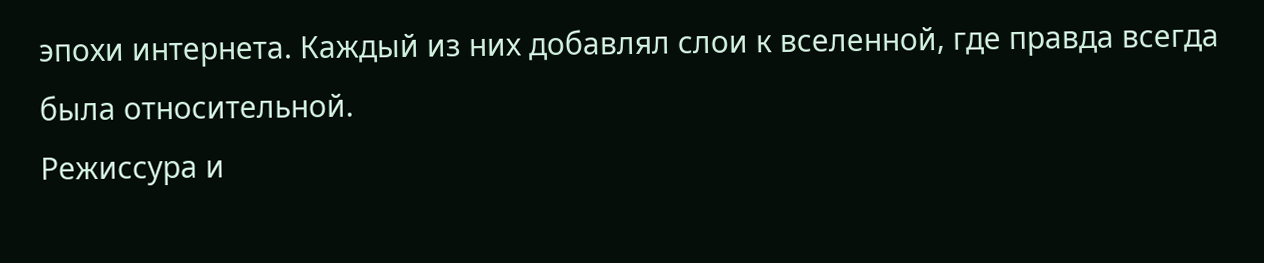эпохи интернета. Каждый из них добавлял слои к вселенной, где правда всегда была относительной.
Режиссура и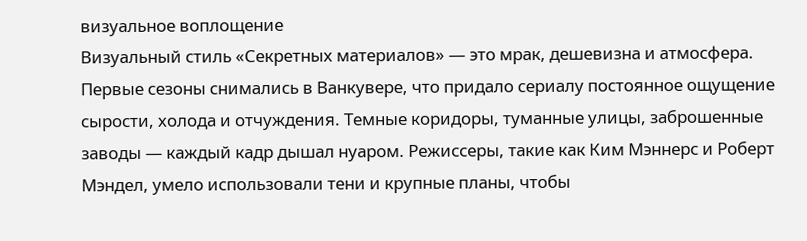визуальное воплощение
Визуальный стиль «Секретных материалов» — это мрак, дешевизна и атмосфера. Первые сезоны снимались в Ванкувере, что придало сериалу постоянное ощущение сырости, холода и отчуждения. Темные коридоры, туманные улицы, заброшенные заводы — каждый кадр дышал нуаром. Режиссеры, такие как Ким Мэннерс и Роберт Мэндел, умело использовали тени и крупные планы, чтобы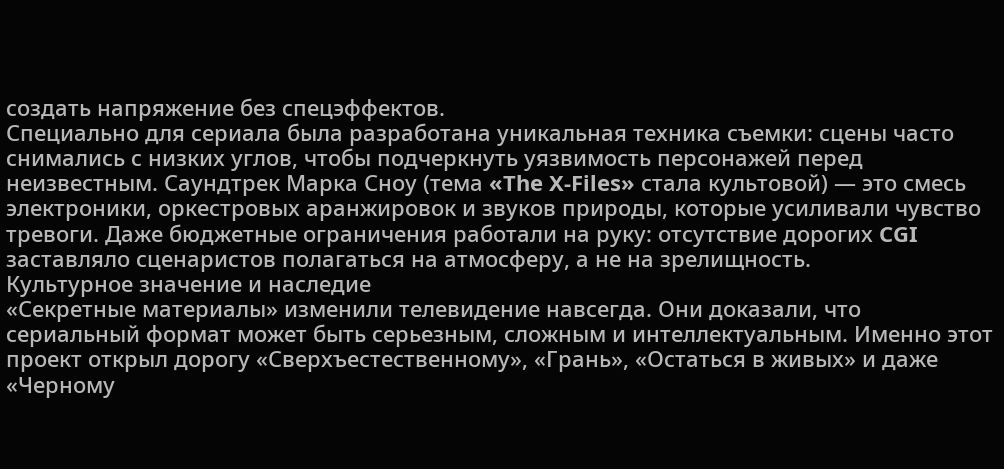создать напряжение без спецэффектов.
Специально для сериала была разработана уникальная техника съемки: сцены часто снимались с низких углов, чтобы подчеркнуть уязвимость персонажей перед неизвестным. Саундтрек Марка Сноу (тема «The X-Files» стала культовой) — это смесь электроники, оркестровых аранжировок и звуков природы, которые усиливали чувство тревоги. Даже бюджетные ограничения работали на руку: отсутствие дорогих CGI заставляло сценаристов полагаться на атмосферу, а не на зрелищность.
Культурное значение и наследие
«Секретные материалы» изменили телевидение навсегда. Они доказали, что сериальный формат может быть серьезным, сложным и интеллектуальным. Именно этот проект открыл дорогу «Сверхъестественному», «Грань», «Остаться в живых» и даже «Черному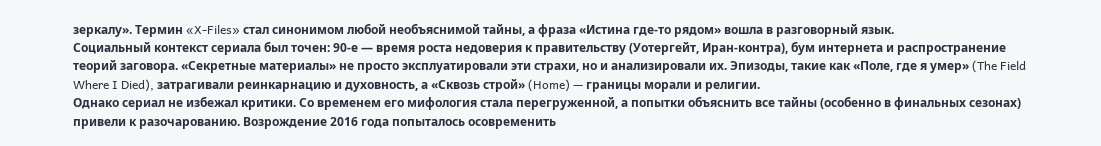зеркалу». Термин «X-Files» стал синонимом любой необъяснимой тайны, а фраза «Истина где-то рядом» вошла в разговорный язык.
Социальный контекст сериала был точен: 90-е — время роста недоверия к правительству (Уотергейт, Иран-контра), бум интернета и распространение теорий заговора. «Секретные материалы» не просто эксплуатировали эти страхи, но и анализировали их. Эпизоды, такие как «Поле, где я умер» (The Field Where I Died), затрагивали реинкарнацию и духовность, а «Сквозь строй» (Home) — границы морали и религии.
Однако сериал не избежал критики. Со временем его мифология стала перегруженной, а попытки объяснить все тайны (особенно в финальных сезонах) привели к разочарованию. Возрождение 2016 года попыталось осовременить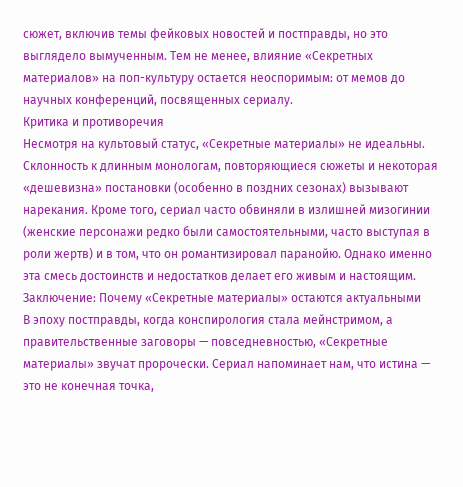сюжет, включив темы фейковых новостей и постправды, но это выглядело вымученным. Тем не менее, влияние «Секретных материалов» на поп-культуру остается неоспоримым: от мемов до научных конференций, посвященных сериалу.
Критика и противоречия
Несмотря на культовый статус, «Секретные материалы» не идеальны. Склонность к длинным монологам, повторяющиеся сюжеты и некоторая «дешевизна» постановки (особенно в поздних сезонах) вызывают нарекания. Кроме того, сериал часто обвиняли в излишней мизогинии (женские персонажи редко были самостоятельными, часто выступая в роли жертв) и в том, что он романтизировал паранойю. Однако именно эта смесь достоинств и недостатков делает его живым и настоящим.
Заключение: Почему «Секретные материалы» остаются актуальными
В эпоху постправды, когда конспирология стала мейнстримом, а правительственные заговоры — повседневностью, «Секретные материалы» звучат пророчески. Сериал напоминает нам, что истина — это не конечная точка,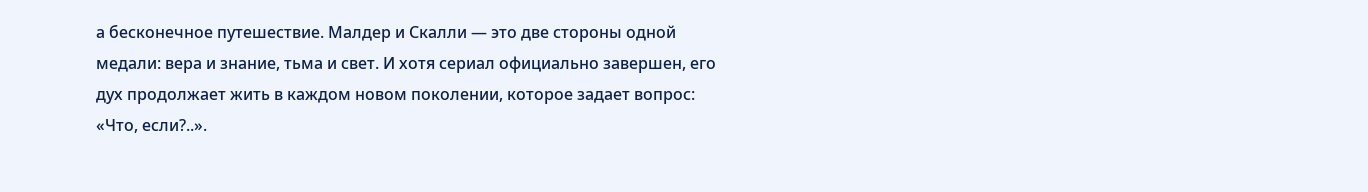а бесконечное путешествие. Малдер и Скалли — это две стороны одной медали: вера и знание, тьма и свет. И хотя сериал официально завершен, его дух продолжает жить в каждом новом поколении, которое задает вопрос: «Что, если?..».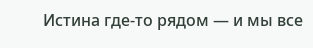Истина где-то рядом — и мы все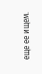еще ее ищем.